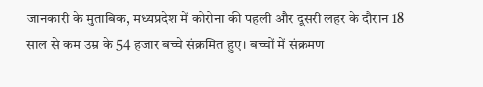जानकारी के मुताबिक, मध्यप्रदेश में कोरोना की पहली और दूसरी लहर के दौरान 18 साल से कम उम्र के 54 हजार बच्चे संक्रमित हुए। बच्चों में संक्रमण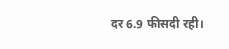दर 6.9 फीसदी रही।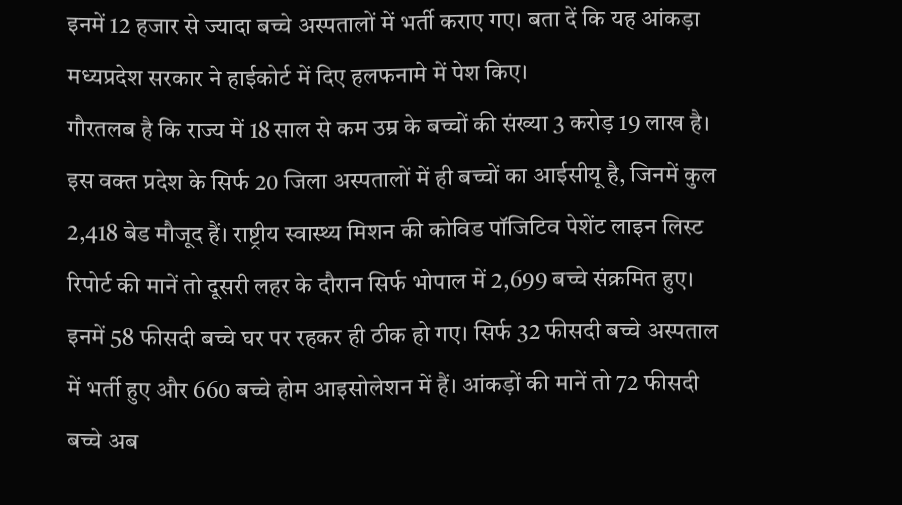इनमें 12 हजार से ज्यादा बच्चे अस्पतालों में भर्ती कराए गए। बता दें कि यह आंकड़ा मध्यप्रदेश सरकार ने हाईकोर्ट में दिए हलफनामे में पेश किए।
गौरतलब है कि राज्य में 18 साल से कम उम्र के बच्चों की संख्या 3 करोड़ 19 लाख है। इस वक्त प्रदेश के सिर्फ 20 जिला अस्पतालों में ही बच्चों का आईसीयू है, जिनमें कुल 2,418 बेड मौजूद हैं। राष्ट्रीय स्वास्थ्य मिशन की कोविड पॉजिटिव पेशेंट लाइन लिस्ट रिपोर्ट की मानें तो दूसरी लहर के दौरान सिर्फ भोपाल में 2,699 बच्चे संक्रमित हुए। इनमें 58 फीसदी बच्चे घर पर रहकर ही ठीक हो गए। सिर्फ 32 फीसदी बच्चे अस्पताल में भर्ती हुए और 660 बच्चे होम आइसोलेशन में हैं। आंकड़ों की मानें तो 72 फीसदी बच्चे अब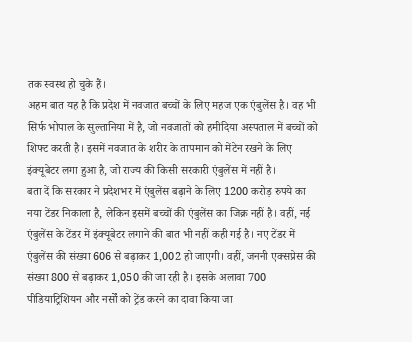तक स्वस्थ हो चुके हैं।
अहम बात यह है कि प्रदेश में नवजात बच्चों के लिए महज एक एंबुलेंस है। वह भी सिर्फ भोपाल के सुल्तानिया में है, जो नवजातों को हमीदिया अस्पताल में बच्चों को शिफ्ट करती है। इसमें नवजात के शरीर के तापमान को मेंटेन रखने के लिए इंक्यूबेटर लगा हुआ है, जो राज्य की किसी सरकारी एंबुलेंस में नहीं है।
बता दें कि सरकार ने प्रदेशभर में एंबुलेंस बढ़ाने के लिए 1200 करोड़ रुपये का नया टेंडर निकाला है, लेकिन इसमें बच्चों की एंबुलेंस का जिक्र नहीं है। वहीं, नई एंबुलेंस के टेंडर में इंक्यूबेटर लगाने की बात भी नहीं कही गई है। नए टेंडर में एंबुलेंस की संख्या 606 से बढ़ाकर 1,002 हो जाएगी। वहीं, जननी एक्सप्रेस की संख्या 800 से बढ़ाकर 1,050 की जा रही है। इसके अलावा 700 पीडियाट्रिशियन और नर्सों को ट्रेंड करने का दावा किया जा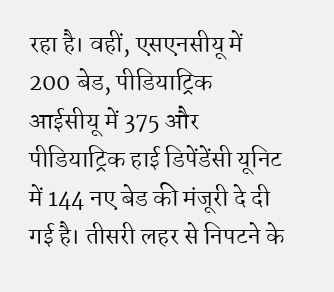रहा है। वहीं, एसएनसीयू में 200 बेड, पीडियाट्रिक आईसीयू में 375 और पीडियाट्रिक हाई डिपेंडेंसी यूनिट में 144 नए बेड की मंजूरी दे दी गई है। तीसरी लहर से निपटने के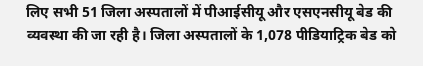लिए सभी 51 जिला अस्पतालों में पीआईसीयू और एसएनसीयू बेड की व्यवस्था की जा रही है। जिला अस्पतालों के 1,078 पीडियाट्रिक बेड को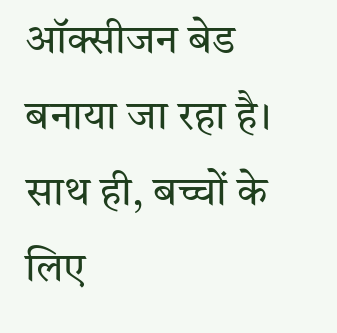ऑक्सीजन बेड बनाया जा रहा है। साथ ही, बच्चों के लिए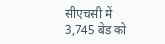सीएचसी में 3,745 बेड को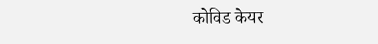कोविड केयर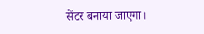सेंटर बनाया जाएगा।